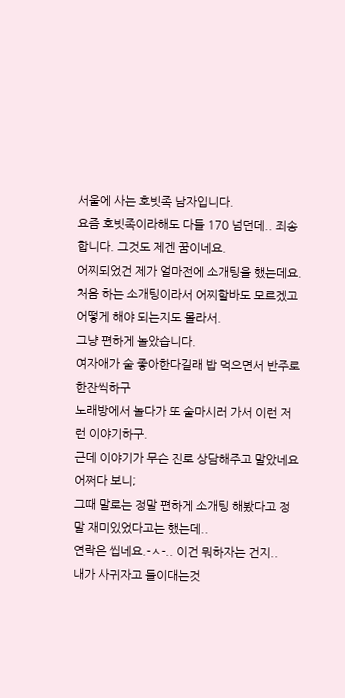서울에 사는 호빗족 남자입니다.
요즘 호빗족이라해도 다들 170 넘던데.. 죄송합니다. 그것도 제겐 꿈이네요.
어찌되었건 제가 얼마전에 소개팅을 했는데요.
처음 하는 소개팅이라서 어찌할바도 모르겠고 어떻게 해야 되는지도 몰라서.
그냥 편하게 놀았습니다.
여자애가 술 좋아한다길래 밥 먹으면서 반주로 한잔씩하구
노래방에서 놀다가 또 술마시러 가서 이런 저런 이야기하구.
근데 이야기가 무슨 진로 상담해주고 말았네요 어쩌다 보니;
그때 말로는 정말 편하게 소개팅 해봤다고 정말 재미있었다고는 했는데..
연락은 씹네요.-ㅅ-.. 이건 뭐하자는 건지..
내가 사귀자고 들이대는것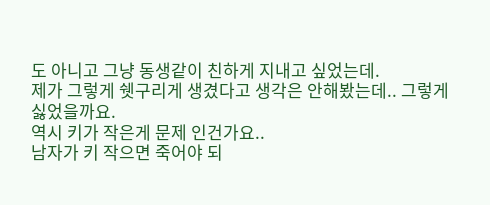도 아니고 그냥 동생같이 친하게 지내고 싶었는데.
제가 그렇게 쉣구리게 생겼다고 생각은 안해봤는데.. 그렇게 싫었을까요.
역시 키가 작은게 문제 인건가요..
남자가 키 작으면 죽어야 되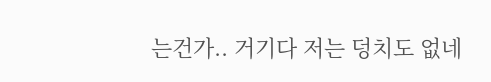는건가.. 거기다 저는 덩치도 없네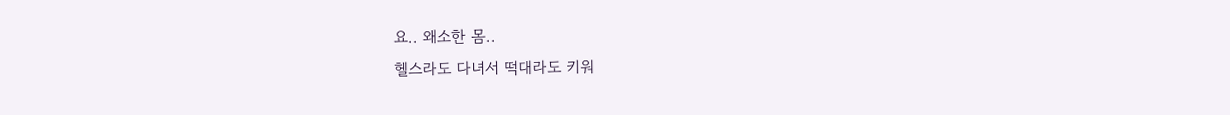요.. 왜소한 몸..
헬스라도 다녀서 떡대라도 키워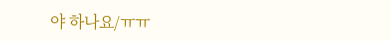야 하나요/ㅠㅠ